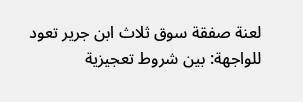لعنة صفقة سوق ثلاث ابن جرير تعود للواجهة: بين شروط تعجيزية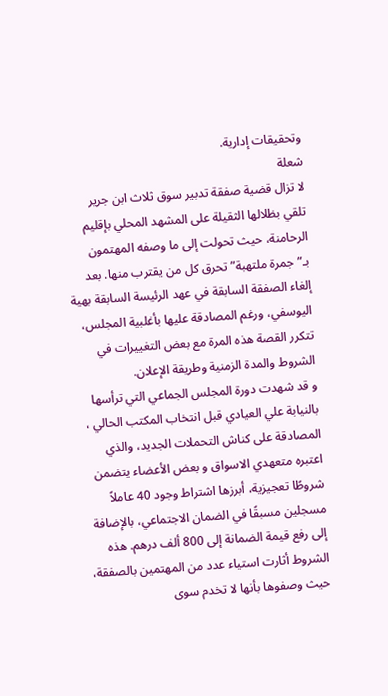وتحقيقات إدارية.
شعلة
لا تزال قضية صفقة تدبير سوق ثلاث ابن جرير تلقي بظلالها الثقيلة على المشهد المحلي بإقليم الرحامنة، حيث تحولت إلى ما وصفه المهتمون بـ”جمرة ملتهبة” تحرق كل من يقترب منها. بعد إلغاء الصفقة السابقة في عهد الرئيسة السابقة بهية اليوسفي، ورغم المصادقة عليها بأغلبية المجلس، تتكرر القصة هذه المرة مع بعض التغييرات في الشروط والمدة الزمنية وطريقة الإعلان.
و قد شهدت دورة المجلس الجماعي التي ترأسها بالنيابة علي العيادي قبل انتخاب المكتب الحالي ، المصادقة على كناش التحملات الجديد، والذي اعتبره متعهدي الاسواق و بعض الأعضاء يتضمن شروطًا تعجيزية، أبرزها اشتراط وجود 40 عاملاً مسجلين مسبقًا في الضمان الاجتماعي، بالإضافة إلى رفع قيمة الضمانة إلى 800 ألف درهم. هذه الشروط أثارت استياء عدد من المهتمين بالصفقة، حيث وصفوها بأنها لا تخدم سوى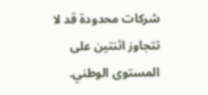شركات محدودة قد لا تتجاوز اثنتين على المستوى الوطني.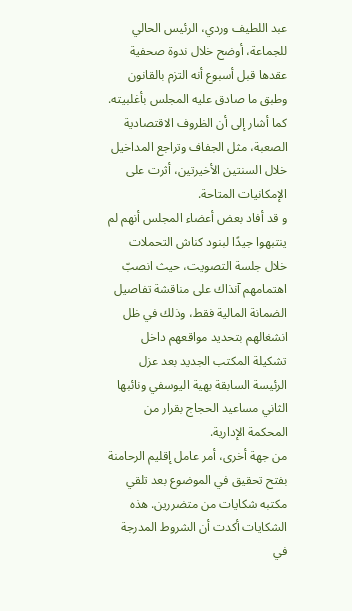عبد اللطيف وردي، الرئيس الحالي للجماعة، أوضح خلال ندوة صحفية عقدها قبل أسبوع أنه التزم بالقانون وطبق ما صادق عليه المجلس بأغلبيته. كما أشار إلى أن الظروف الاقتصادية الصعبة، مثل الجفاف وتراجع المداخيل خلال السنتين الأخيرتين، أثرت على الإمكانيات المتاحة.
و قد أفاد بعض أعضاء المجلس أنهم لم ينتبهوا جيدًا لبنود كناش التحملات خلال جلسة التصويت، حيث انصبّ اهتمامهم آنذاك على مناقشة تفاصيل الضمانة المالية فقط، وذلك في ظل انشغالهم بتحديد مواقعهم داخل تشكيلة المكتب الجديد بعد عزل الرئيسة السابقة بهية اليوسفي ونائبها الثاني مساعيد الحجاج بقرار من المحكمة الإدارية.
من جهة أخرى، أمر عامل إقليم الرحامنة بفتح تحقيق في الموضوع بعد تلقي مكتبه شكايات من متضررين. هذه الشكايات أكدت أن الشروط المدرجة في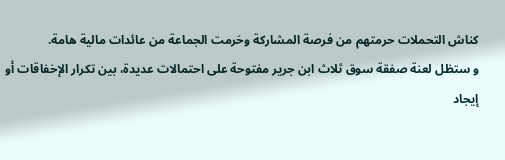كناش التحملات حرمتهم من فرصة المشاركة وحَرمت الجماعة من عائدات مالية هامة.
و ستظل لعنة صفقة سوق ثلاث ابن جرير مفتوحة على احتمالات عديدة، بين تكرار الإخفاقات أو إيجاد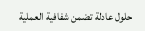حلول عادلة تضمن شفافية العملية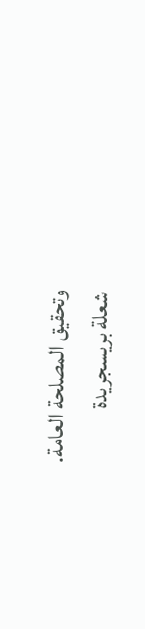وتحقيق المصلحة العامة.
شعلة بريسجريدة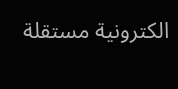الكترونية مستقلة